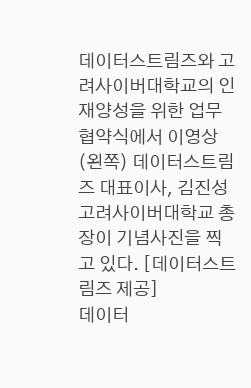데이터스트림즈와 고려사이버대학교의 인재양성을 위한 업무협약식에서 이영상(왼쪽) 데이터스트림즈 대표이사, 김진성 고려사이버대학교 총장이 기념사진을 찍고 있다. [데이터스트림즈 제공]
데이터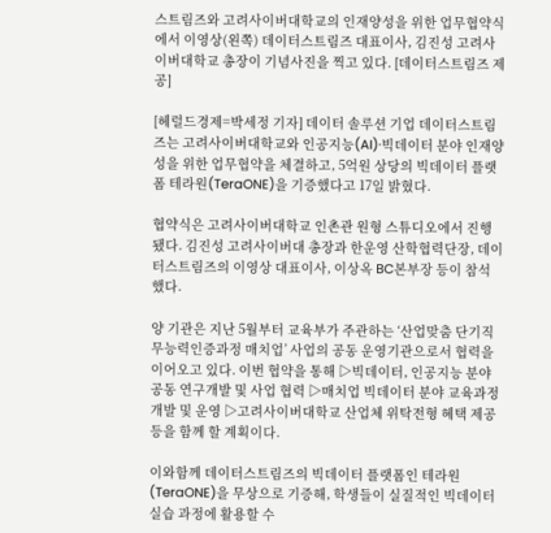스트림즈와 고려사이버대학교의 인재양성을 위한 업무협약식에서 이영상(왼쪽) 데이터스트림즈 대표이사, 김진성 고려사이버대학교 총장이 기념사진을 찍고 있다. [데이터스트림즈 제공]

[헤럴드경제=박세정 기자] 데이터 솔루션 기업 데이터스트림즈는 고려사이버대학교와 인공지능(AI)·빅데이터 분야 인재양성을 위한 업무협약을 체결하고, 5억원 상당의 빅데이터 플랫폼 테라원(TeraONE)을 기증했다고 17일 밝혔다.

협약식은 고려사이버대학교 인촌관 원형 스튜디오에서 진행됐다. 김진성 고려사이버대 총장과 한운영 산학협력단장, 데이터스트림즈의 이영상 대표이사, 이상옥 BC본부장 등이 참석했다.

양 기관은 지난 5월부터 교육부가 주관하는 ‘산업맞춤 단기직무능력인증과정 매치업’ 사업의 공동 운영기관으로서 협력을 이어오고 있다. 이번 협약을 통해 ▷빅데이터, 인공지능 분야 공동 연구개발 및 사업 협력 ▷매치업 빅데이터 분야 교육과정 개발 및 운영 ▷고려사이버대학교 산업체 위탁전형 혜택 제공 등을 함께 할 계획이다.

이와함께 데이터스트림즈의 빅데이터 플랫폼인 테라원(TeraONE)을 무상으로 기증해, 학생들이 실질적인 빅데이터 실습 과정에 활용할 수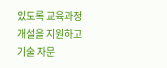있도록 교육과정 개설을 지원하고 기술 자문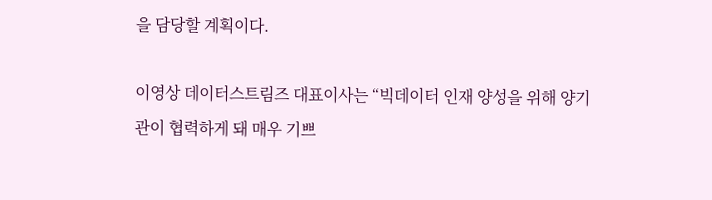을 담당할 계획이다.

이영상 데이터스트림즈 대표이사는 “빅데이터 인재 양성을 위해 양기관이 협력하게 돼 매우 기쁘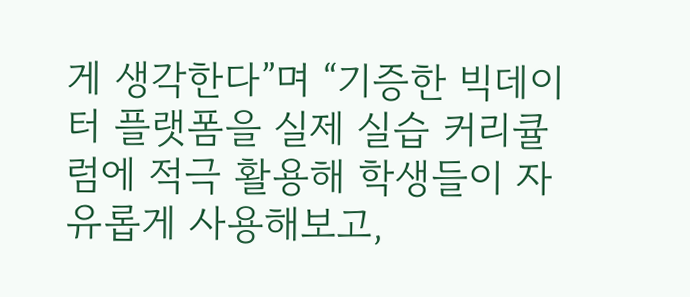게 생각한다”며 “기증한 빅데이터 플랫폼을 실제 실습 커리큘럼에 적극 활용해 학생들이 자유롭게 사용해보고,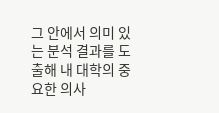그 안에서 의미 있는 분석 결과를 도출해 내 대학의 중요한 의사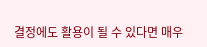결정에도 활용이 될 수 있다면 매우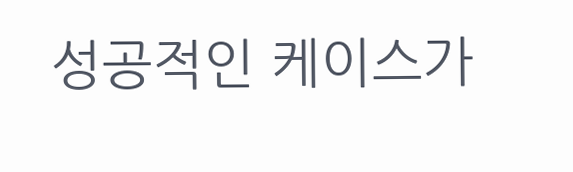성공적인 케이스가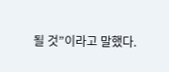될 것”이라고 말했다.